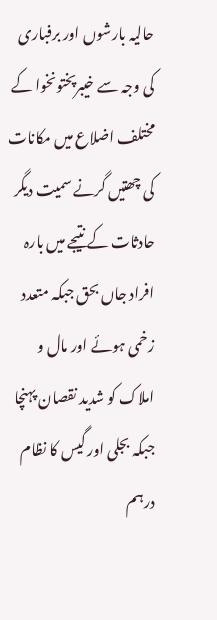حالیہ بارشوں اور برفباری کی وجہ سے خیبرپختونخوا کے مختلف اضلاع میں مکانات کی چھتیں گرنے سمیت دیگر حادثات کے نتیجے میں بارہ افراد جاں بحق جبکہ متعدد زخمی ہوئے اور مال و املاک کو شدید نقصان پہنچا جبکہ بجلی اور گیس کا نظام درہم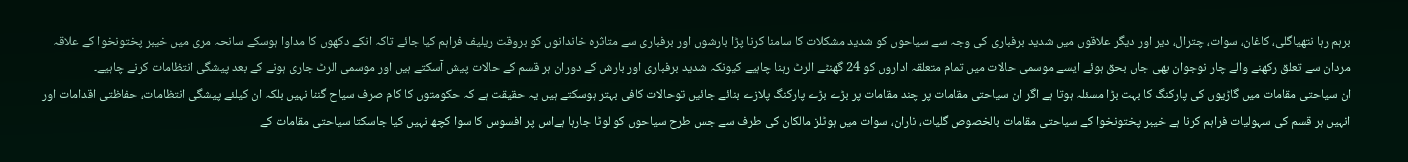برہم رہا نتھیاگلی، کاغان، سوات، چترال، دیر اور دیگر علاقوں میں شدید برفباری کی وجہ سے سیاحوں کو شدید مشکلات کا سامنا کرنا پڑا بارشوں اور برفباری سے متاثرہ خاندانوں کو بروقت ریلیف فراہم کیا جائے تاکہ انکے دکھوں کا مداوا ہوسکے سانحہ مری میں خیبر پختونخوا کے علاقہ مردان سے تعلق رکھنے والے چار نوجوان بھی جاں بحق ہوئے ایسے موسمی حالات میں تمام متعلقہ اداروں کو 24 گھنٹے الرٹ رہنا چاہیے کیونکہ شدید برفباری اور بارش کے دوران ہر قسم کے حالات پیش آسکتے ہیں اور موسمی الرٹ جاری ہونے کے بعد پیشگی انتظامات کرنے چاہیے۔
ان سیاحتی مقامات میں گاڑیوں کی پارکنگ کا بہت بڑا مسئلہ ہوتا ہے اگر ان سیاحتی مقامات پر چند مقامات پر بڑے بڑے پارکنگ پلازے بنائے جائیں توحالات کافی بہتر ہوسکتے ہیں یہ حقیقت ہے کہ حکومتوں کا کام صرف سیاح گننا نہیں بلکہ ان کیلئے پیشگی انتظامات، حفاظتی اقدامات اور انہیں ہر قسم کی سہولیات فراہم کرنا ہے خیبر پختونخوا کے سیاحتی مقامات بالخصوص گلیات، ناران، سوات میں ہوٹلز مالکان کی طرف سے جس طرح سیاحوں کو لوٹا جارہا ہےاس پر افسوس کا سوا کچھ نہیں کیا جاسکتا سیاحتی مقامات کے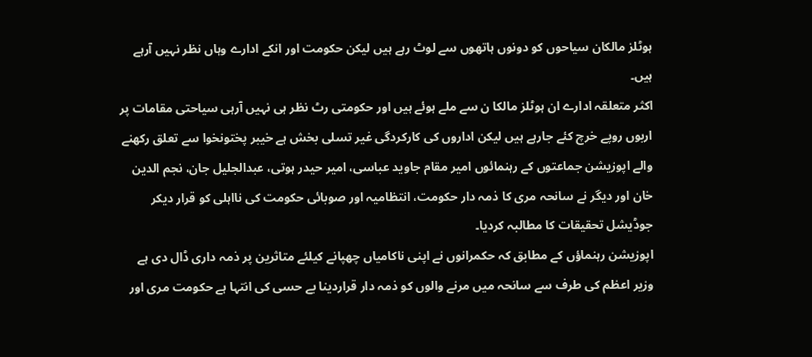ہوٹلز مالکان سیاحوں کو دونوں ہاتھوں سے لوٹ رہے ہیں لیکن حکومت اور انکے ادارے وہاں نظر نہیں آرہے ہیں۔
اکثر متعلقہ ادارے ان ہوٹلز مالکا ن سے ملے ہوئے ہیں اور حکومتی رٹ نظر ہی نہیں آرہی سیاحتی مقامات پر اربوں روپے خرچ کئے جارہے ہیں لیکن اداروں کی کارکردگی غیر تسلی بخش ہے خیبر پختونخوا سے تعلق رکھنے والے اپوزیشن جماعتوں کے رہنمائوں امیر مقام جاوید عباسی، امیر حیدر ہوتی، عبدالجلیل جان، نجم الدین خان اور دیگر نے سانحہ مری کا ذمہ دار حکومت، انتظامیہ اور صوبائی حکومت کی نااہلی کو قرار دیکر جوڈیشل تحقیقات کا مطالبہ کردیا۔
اپوزیشن رہنماؤں کے مطابق کہ حکمرانوں نے اپنی ناکامیاں چھپانے کیلئے متاثرین پر ذمہ داری ڈال دی ہے وزیر اعظم کی طرف سے سانحہ میں مرنے والوں کو ذمہ دار قراردینا بے حسی کی انتہا ہے حکومت مری اور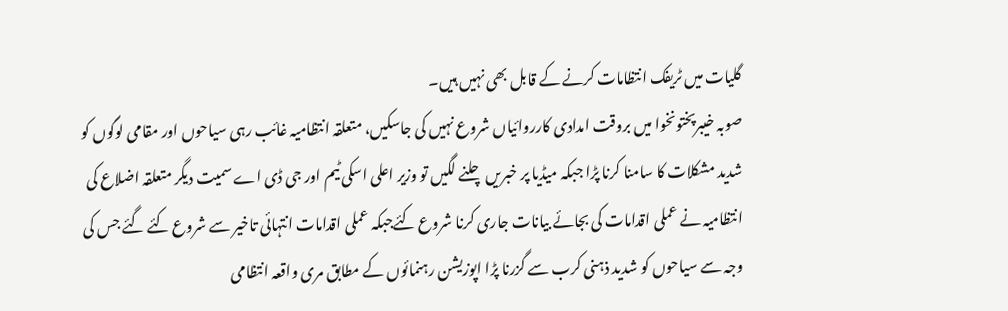گلیات میں ٹریفک انتظامات کرنے کے قابل بھی نہیں ہیں۔
صوبہ خیبرپختونخوا میں بروقت امدادی کارروائیاں شروع نہیں کی جاسکیں، متعلقہ انتظامیہ غائب رہی سیاحوں اور مقامی لوگوں کو شدید مشکلات کا سامنا کرنا پڑا جبکہ میڈیا پر خبریں چلنے لگیں تو وزیر اعلی اسکی ٹیم اور جی ڈی اے سمیت دیگر متعلقہ اضلاع کی انتظامیہ نے عملی اقدامات کی بجائے بیانات جاری کرنا شروع کئےجبکہ عملی اقدامات انتہائی تاخیر سے شروع کئے گئے جس کی وجہ سے سیاحوں کو شدید ذہنی کرب سے گزرنا پڑا اپوزیشن رہنمائوں کے مطابق مری واقعہ انتظامی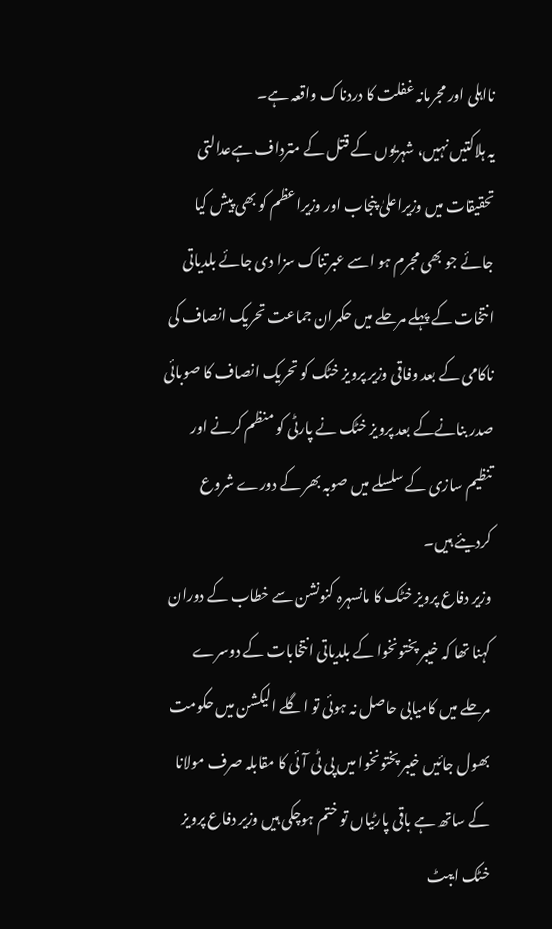نااہلی اور مجرمانہ غفلت کا دردناک واقعہ ہے۔
یہ ہلاکتیں نہیں، شہریوں کے قتل کے مترداف ہےعدالتی تحقیقات میں وزیراعلیٰ پنجاب اور وزیراعظم کو بھی پیش کیا جائے جو بھی مجرم ہو اسے عبرتناک سزا دی جائے بلدیاتی انتخات کے پہلے مرحلے میں حکمران جماعت تحریک انصاف کی ناکامی کے بعد وفاقی وزیر پرویز خٹک کو تحریک انصاف کا صوبائی صدر بنانےکے بعد پرویز خٹک نے پارٹی کو منظم کرنے اور تنظیم سازی کے سلسلے میں صوبہ بھر کے دورے شروع کردیئے ہیں۔
وزیر دفاع پرویز خٹک کا مانسہرہ کنونشن سے خطاب کے دوران کہنا تھا کہ خیبر پختونخوا کے بلدیاتی انتخابات کے دوسرے مرحلے میں کامیابی حاصل نہ ہوئی تو اگلے الیکشن میں حکومت بھول جائیں خیبر پختونخوا میں پی ٹی آئی کا مقابلہ صرف مولانا کے ساتھ ہے باقی پارٹیاں تو ختم ہوچکی ہیں وزیر دفاع پرویز خٹک ایبٹ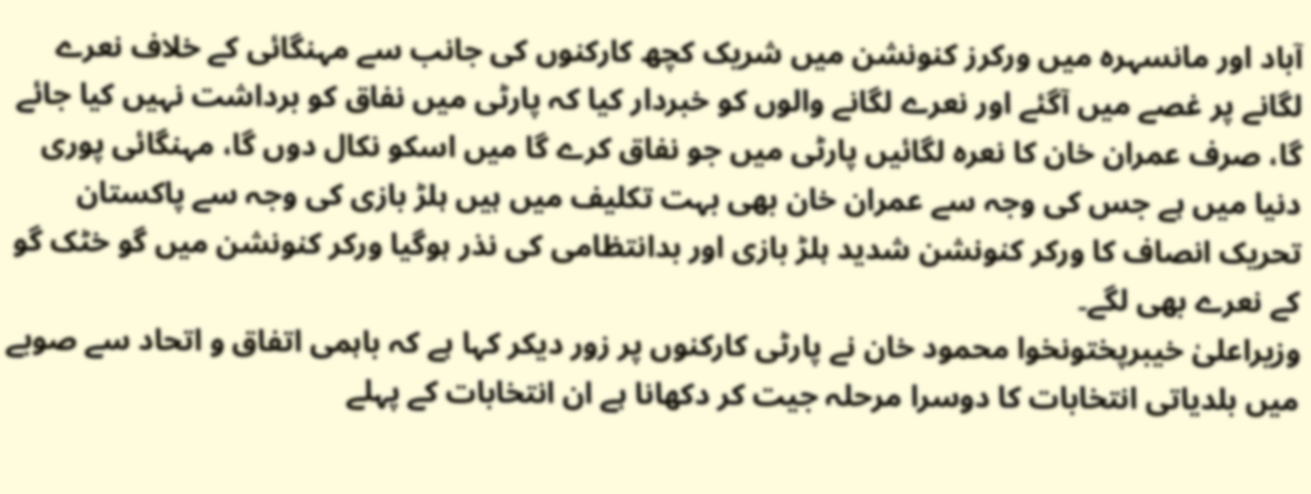آباد اور مانسہرہ میں ورکرز کنونشن میں شریک کچھ کارکنوں کی جانب سے مہنگائی کے خلاف نعرے لگانے پر غصے میں آگئے اور نعرے لگانے والوں کو خبردار کیا کہ پارٹی میں نفاق کو برداشت نہیں کیا جائے گا، صرف عمران خان کا نعرہ لگائیں پارٹی میں جو نفاق کرے گا میں اسکو نکال دوں گا، مہنگائی پوری دنیا میں ہے جس کی وجہ سے عمران خان بھی بہت تکلیف میں ہیں ہلڑ بازی کی وجہ سے پاکستان تحریک انصاف کا ورکر کنونشن شدید ہلڑ بازی اور بدانتظامی کی نذر ہوگیا ورکر کنونشن میں گو خٹک گو کے نعرے بھی لگے۔
وزیراعلیٰ خیبرپختونخوا محمود خان نے پارٹی کارکنوں پر زور دیکر کہا ہے کہ باہمی اتفاق و اتحاد سے صوبے میں بلدیاتی انتخابات کا دوسرا مرحلہ جیت کر دکھانا ہے ان انتخابات کے پہلے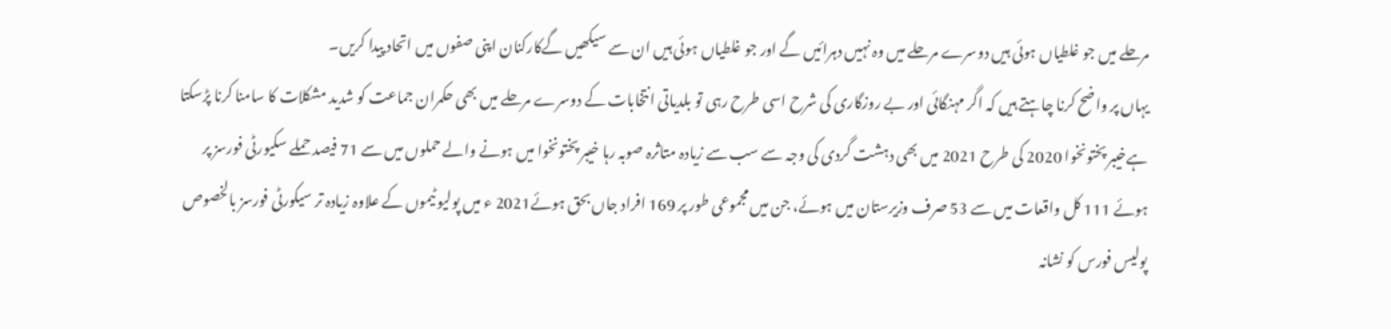مرحلے میں جو غلطیاں ہوئی ہیں دوسرے مرحلے میں وہ نہیں دہرائیں گے اور جو غلطیاں ہوئی ہیں ان سے سیکھیں گےکارکنان اپنی صفوں میں اتحاد پیدا کریں۔
یہاں پر واضح کرنا چاہتے ہیں کہ اگر مہنگائی اور بے روزگاری کی شرح اسی طرح رہی تو بلدیاتی انتخابات کے دوسرے مرحلے میں بھی حکمران جماعت کو شدید مشکلات کا سامنا کرنا پڑسکتا ہےخیبر پختونخوا 2020 کی طرح 2021 میں بھی دہشت گردی کی وجہ سے سب سے زیادہ متاثرہ صوبہ رہا خیبر پختونخوا میں ہونے والے حملوں میں سے 71 فیصد حملے سکیورٹی فورسز پر ہوئے 111 کل واقعات میں سے 53 صرف وزیرستان میں ہوئے، جن میں مجموعی طور پر 169 افراد جاں بحق ہوئے2021 ء میں پولیو ٹیموں کے علاوہ زیادہ تر سیکورٹی فورسز بالخصوص پولیس فورس کو نشانہ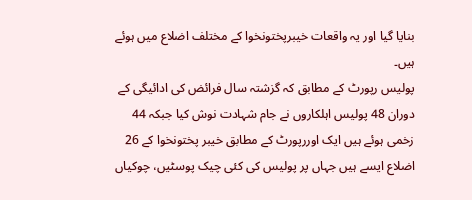بنایا گیا اور یہ واقعات خیبرپختونخوا کے مختلف اضلاع میں ہوئے ہیں۔
پولیس رپورٹ کے مطابق کہ گزشتہ سال فرائض کی ادائیگی کے دوران 48 پولیس اہلکاروں نے جام شہادت نوش کیا جبکہ 44 زخمی ہوئے ہیں ایک اوررپورٹ کے مطابق خیبر پختونخوا کے 26 اضلاع ایسے ہیں جہاں پر پولیس کی کئی چیک پوسٹیں، چوکیاں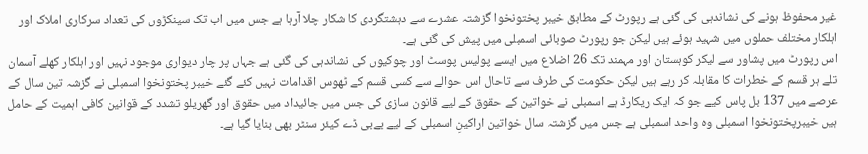غیر محفوظ ہونے کی نشاندہی کی گئی ہے رپورٹ کے مطابق خیبر پختونخوا گزشتہ عشرے سے دہشتگردی کا شکار چلا آرہا ہے جس میں اب تک سینکڑوں کی تعداد سرکاری املاک اور اہلکار مختلف حملوں میں شہید ہوئے ہیں لیکن جو رپورٹ صوبائی اسمبلی میں پیش کی گئی ہے۔
اس رپورٹ میں پشاور سے لیکر کوہستان اور مہمند تک 26 اضلاع میں ایسے پولیس پوسٹ اور چوکیوں کی نشاندہی کی گئی ہے جہاں پر چار دیواری موجود نہیں اور اہلکار کھلے آسمان تلے ہر قسم کے خطرات کا مقابلہ کر رہے ہیں لیکن حکومت کی طرف سے تاحال اس حوالے سے کسی قسم کے ٹھوس اقدامات نہیں کئے گئے خیبر پختونخوا اسمبلی نے گزشہ تین سال کے عرصے میں 137 بل پاس کیے جو کہ ایک ریکارڈ ہے اسمبلی نے خواتین کے حقوق کے لیے قانون سازی کی جس میں جائیداد میں حقوق اور گھریلو تشدد کے قوانین کافی اہمیت کے حامل ہیں خیبرپختونخوا اسمبلی وہ واحد اسمبلی ہے جس میں گزشتہ سال خواتین اراکینِ اسمبلی کے لیے بےبی ڈے کیئر سنٹر بھی بنایا گیا ہے۔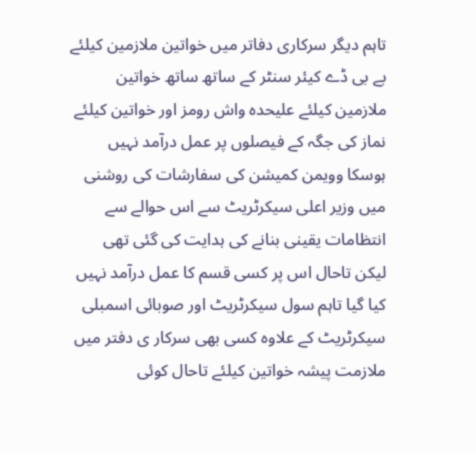تاہم دیگر سرکاری دفاتر میں خواتین ملازمین کیلئے بے بی ڈے کیئر سنٹر کے ساتھ ساتھ خواتین ملازمین کیلئے علیحدہ واش رومز اور خواتین کیلئے نماز کی جگہ کے فیصلوں پر عمل درآمد نہیں ہوسکا وویمن کمیشن کی سفارشات کی روشنی میں وزیر اعلی سیکرٹریٹ سے اس حوالے سے انتظامات یقینی بنانے کی ہدایت کی گئی تھی لیکن تاحال اس پر کسی قسم کا عمل درآمد نہیں کیا گیا تاہم سول سیکرٹریٹ اور صوبائی اسمبلی سیکرٹریٹ کے علاوہ کسی بھی سرکار ی دفتر میں ملازمت پیشہ خواتین کیلئے تاحال کوئی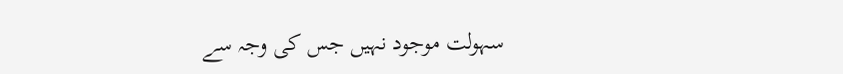سہولت موجود نہیں جس کی وجہ سے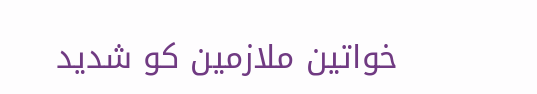خواتین ملازمین کو شدید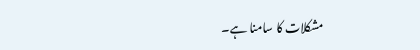مشکلات کا سامنا ہے۔